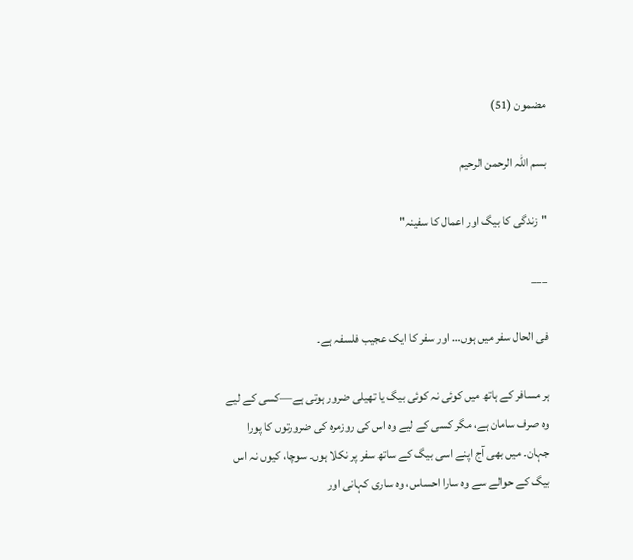مضمون (51)

بسم اللہ الرحمن الرحیم

"زندگی کا بیگ اور اعمال کا سفینہ"

___

فی الحال سفر میں ہوں… اور سفر کا ایک عجیب فلسفہ ہے۔

ہر مسافر کے ہاتھ میں کوئی نہ کوئی بیگ یا تھیلی ضرور ہوتی ہے—کسی کے لیے وہ صرف سامان ہے، مگر کسی کے لیے وہ اس کی روزمرہ کی ضرورتوں کا پورا جہان۔ میں بھی آج اپنے اسی بیگ کے ساتھ سفر پر نکلا ہوں۔ سوچا، کیوں نہ اس بیگ کے حوالے سے وہ سارا احساس، وہ ساری کہانی اور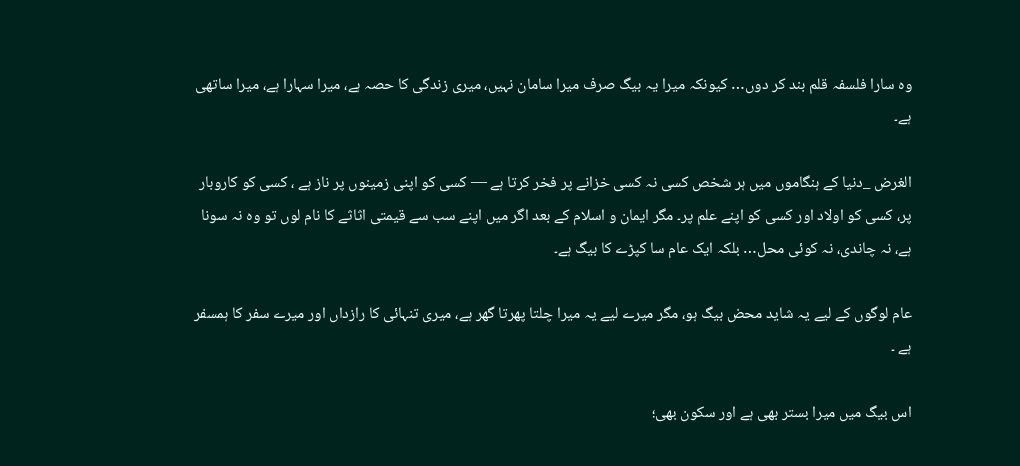وہ سارا فلسفہ قلم بند کر دوں… کیونکہ میرا یہ بیگ صرف میرا سامان نہیں، میری زندگی کا حصہ ہے، میرا سہارا ہے، میرا ساتھی ہے۔

الغرض _دنیا کے ہنگاموں میں ہر شخص کسی نہ کسی خزانے پر فخر کرتا ہے — کسی کو اپنی زمینوں پر ناز ہے ، کسی کو کاروبار پر، کسی کو اولاد اور کسی کو اپنے علم پر۔ مگر ایمان و اسلام کے بعد اگر میں اپنے سب سے قیمتی اثاثے کا نام لوں تو وہ نہ سونا ہے، نہ چاندی، نہ کوئی محل… بلکہ ایک عام سا کپڑے کا بیگ ہے۔

عام لوگوں کے لیے یہ شاید محض بیگ ہو، مگر میرے لیے یہ میرا چلتا پھرتا گھر ہے، میری تنہائی کا رازداں اور میرے سفر کا ہمسفر ہے ۔

اس بیگ میں میرا بستر بھی ہے اور سکون بھی؛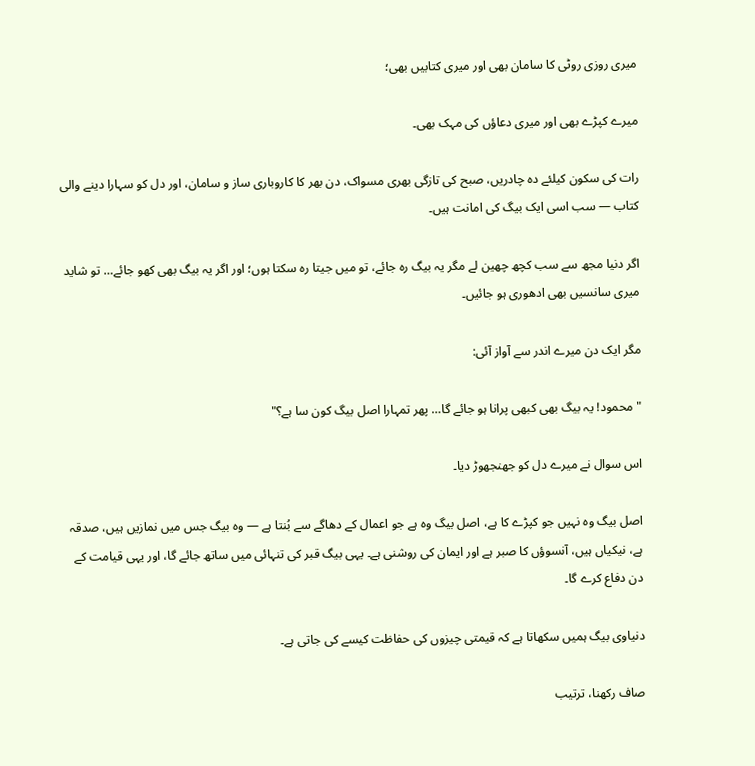میری روزی روٹی کا سامان بھی اور میری کتابیں بھی؛

میرے کپڑے بھی اور میری دعاؤں کی مہک بھی۔

رات کی سکون کیلئے دہ چادریں، صبح کی تازگی بھری مسواک، دن بھر کا کاروباری ساز و سامان، اور دل کو سہارا دینے والی کتاب — سب اسی ایک بیگ کی امانت ہیں۔

اگر دنیا مجھ سے سب کچھ چھین لے مگر یہ بیگ رہ جائے، تو میں جیتا رہ سکتا ہوں؛ اور اگر یہ بیگ بھی کھو جائے… تو شاید میری سانسیں بھی ادھوری ہو جائیں۔

مگر ایک دن میرے اندر سے آواز آئی:

"محمود! یہ بیگ بھی کبھی پرانا ہو جائے گا… پھر تمہارا اصل بیگ کون سا ہے؟"

اس سوال نے میرے دل کو جھنجھوڑ دیا۔

اصل بیگ وہ نہیں جو کپڑے کا ہے، اصل بیگ وہ ہے جو اعمال کے دھاگے سے بُنتا ہے — وہ بیگ جس میں نمازیں ہیں، صدقہ ہے، نیکیاں ہیں، آنسوؤں کا صبر ہے اور ایمان کی روشنی ہے۔ یہی بیگ قبر کی تنہائی میں ساتھ جائے گا، اور یہی قیامت کے دن دفاع کرے گا۔

دنیاوی بیگ ہمیں سکھاتا ہے کہ قیمتی چیزوں کی حفاظت کیسے کی جاتی ہے۔

صاف رکھنا، ترتیب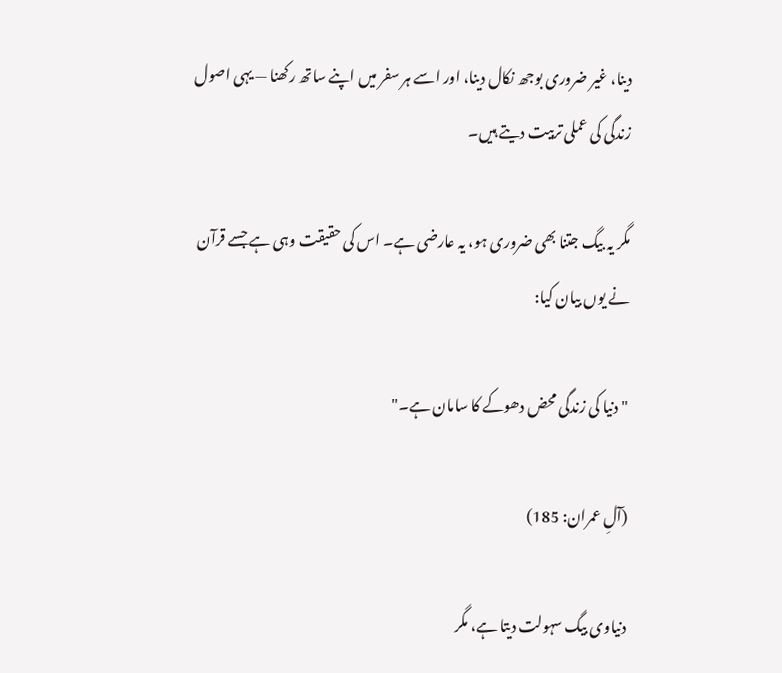دینا، غیر ضروری بوجھ نکال دینا، اور اسے ہر سفر میں اپنے ساتھ رکھنا — یہی اصول زندگی کی عملی تربیت دیتے ہیں۔

مگر یہ بیگ جتنا بھی ضروری ہو، یہ عارضی ہے۔ اس کی حقیقت وہی ہے جسے قرآن نے یوں بیان کیا:

"دنیا کی زندگی محض دھوکے کا سامان ہے۔"

(آلِ عمران: 185)

دنیاوی بیگ سہولت دیتا ہے، مگر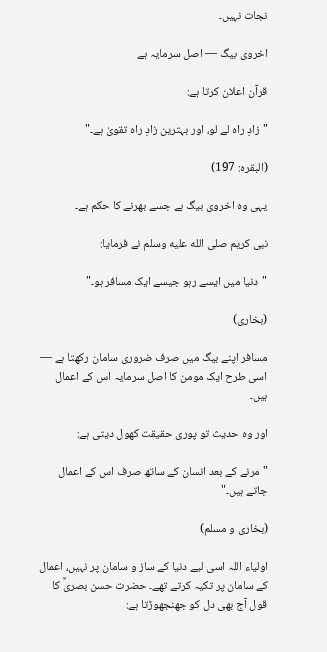نجات نہیں۔

اخروی بیگ — اصل سرمایہ ہے

قرآن اعلان کرتا ہے:

"زادِ راہ لے لو، اور بہترین زادِ راہ تقویٰ ہے۔"

(البقرہ: 197)

یہی وہ اخروی بیگ ہے جسے بھرنے کا حکم ہے۔

نبی کریم صلى الله عليه وسلم نے فرمایا:

"دنیا میں ایسے رہو جیسے ایک مسافر ہو۔"

(بخاری)

مسافر اپنے بیگ میں صرف ضروری سامان رکھتا ہے — اسی طرح ایک مومن کا اصل سرمایہ اس کے اعمال ہیں۔

اور وہ حدیث تو پوری حقیقت کھول دیتی ہے:

"مرنے کے بعد انسان کے ساتھ صرف اس کے اعمال جاتے ہیں۔"

(بخاری و مسلم)

اولیاء اللہ اسی لیے دنیا کے ساز و سامان پر نہیں، اعمال کے سامان پر تکیہ کرتے تھے۔ حضرت حسن بصریؒ کا قول آج بھی دل کو جھنجھوڑتا ہے: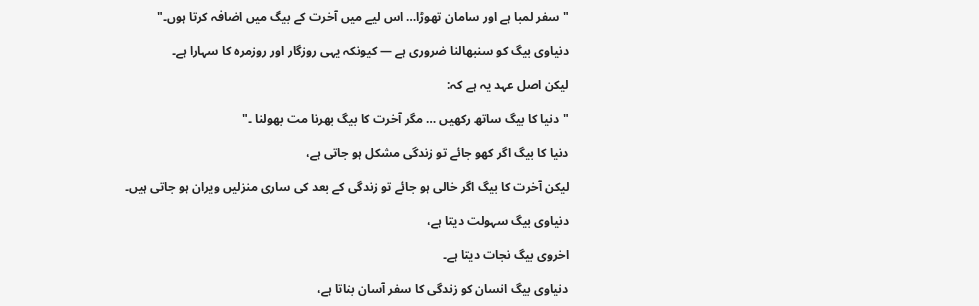"سفر لمبا ہے اور سامان تھوڑا… اس لیے میں آخرت کے بیگ میں اضافہ کرتا ہوں۔"

دنیاوی بیگ کو سنبھالنا ضروری ہے — کیونکہ یہی روزگار اور روزمرہ کا سہارا ہے۔

لیکن اصل عہد یہ ہے کہ:

"دنیا کا بیگ ساتھ رکھیں … مگر آخرت کا بیگ بھرنا مت بھولنا ۔"

دنیا کا بیگ اگر کھو جائے تو زندگی مشکل ہو جاتی ہے،

لیکن آخرت کا بیگ اگر خالی ہو جائے تو زندگی کے بعد کی ساری منزلیں ویران ہو جاتی ہیں۔

دنیاوی بیگ سہولت دیتا ہے،

اخروی بیگ نجات دیتا ہے۔

دنیاوی بیگ انسان کو زندگی کا سفر آسان بناتا ہے،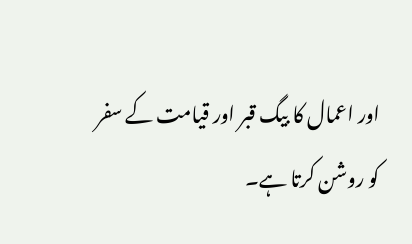اور اعمال کا بیگ قبر اور قیامت کے سفر کو روشن کرتا ہے۔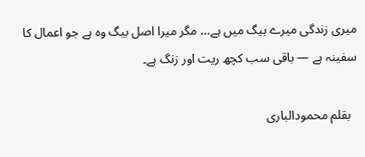میری زندگی میرے بیگ میں ہے… مگر میرا اصل بیگ وہ ہے جو اعمال کا سفینہ ہے — باقی سب کچھ ریت اور زنگ ہے۔

  بقلم محمودالباری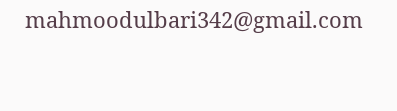mahmoodulbari342@gmail.com